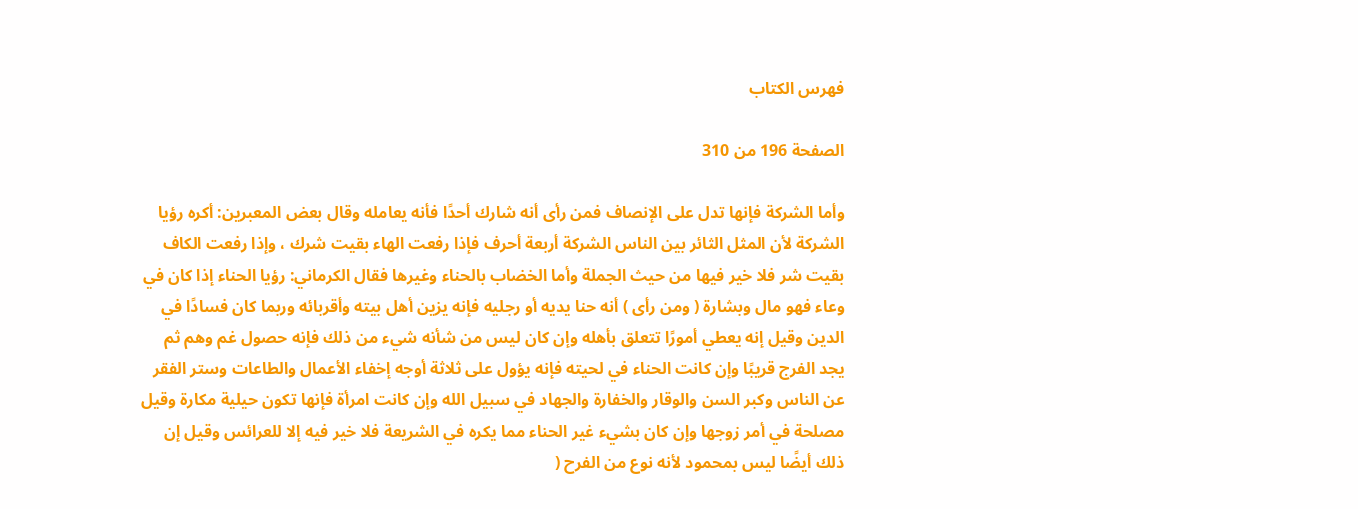فهرس الكتاب

الصفحة 196 من 310

وأما الشركة فإنها تدل على الإنصاف فمن رأى أنه شارك أحدًا فأنه يعامله وقال بعض المعبرين: أكره رؤيا الشركة لأن المثل الثائر بين الناس الشركة أربعة أحرف فإذا رفعت الهاء بقيت شرك ، وإذا رفعت الكاف بقيت شر فلا خير فيها من حيث الجملة وأما الخضاب بالحناء وغيرها فقال الكرماني: رؤيا الحناء إذا كان في وعاء فهو مال وبشارة ( ومن رأى ) أنه حنا يديه أو رجليه فإنه يزين أهل بيته وأقربائه وربما كان فسادًا في الدين وقيل إنه يعطي أمورًا تتعلق بأهله وإن كان ليس من شأنه شيء من ذلك فإنه حصول غم وهم ثم يجد الفرج قريبًا وإن كانت الحناء في لحيته فإنه يؤول على ثلاثة أوجه إخفاء الأعمال والطاعات وستر الفقر عن الناس وكبر السن والوقار والخفارة والجهاد في سبيل الله وإن كانت امرأة فإنها تكون حيلية مكارة وقيل مصلحة في أمر زوجها وإن كان بشيء غير الحناء مما يكره في الشريعة فلا خير فيه إلا للعرائس وقيل إن ذلك أيضًا ليس بمحمود لأنه نوع من الفرح (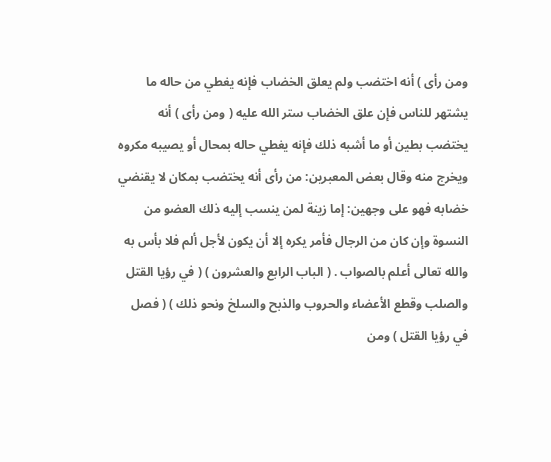ومن رأى ) أنه اختضب ولم يعلق الخضاب فإنه يغطي من حاله ما يشتهر للناس فإن علق الخضاب ستر الله عليه ( ومن رأى ) أنه يختضب بطين أو ما أشبه ذلك فإنه يغطي حاله بمحال أو يصيبه مكروه ويخرج منه وقال بعض المعبرين: من رأى أنه يختضب بمكان لا يقنضي خضابه فهو على وجهين: إما زينة لمن ينسب إليه ذلك العضو من النسوة وإن كان من الرجال فأمر يكره إلا أن يكون لأجل ألم فلا بأس به والله تعالى أعلم بالصواب . ( الباب الرابع والعشرون ) ( في رؤيا القتل والصلب وقطع الأعضاء والحروب والذبح والسلخ ونحو ذلك ) ( فصل في رؤيا القتل ) ومن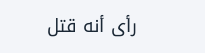رأى أنه قتل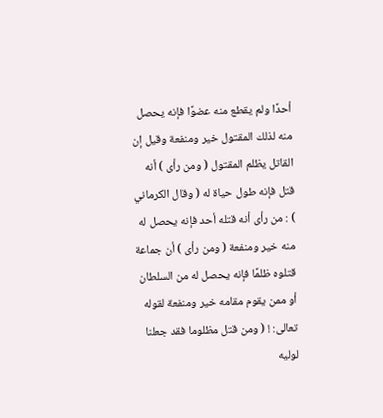أحدًا ولم يقطع منه عضوًا فإنه يحصل منه لذلك المقتول خير ومنفعة وقيل إن القاتل يظلم المقتول ( ومن رأى ) أنه قتل فإنه طول حياة له ( وقال الكرماني ) : من رأى أنه قتله أحد فإنه يحصل له منه خير ومنفعة ( ومن رأى ) أن جماعة قتلوه ظلمًا فإنه يحصل له من السلطان أو ممن يقوم مقامه خير ومنفعة لقوله تعالى: ! ( ومن قتل مظلوما فقد جعلنا لوليه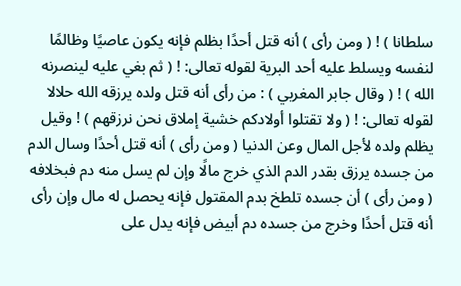سلطانا ) ! ( ومن رأى ) أنه قتل أحدًا بظلم فإنه يكون عاصيًا وظالمًا لنفسه ويسلط عليه أحد البرية لقوله تعالى: ! ( ثم بغي عليه لينصرنه الله ) ! ( وقال جابر المغربي ) : من رأى أنه قتل ولده يرزقه الله حلالا لقوله تعالى: ! ( ولا تقتلوا أولادكم خشية إملاق نحن نرزقهم ) ! وقيل يظلم ولده لأجل المال وعن الدنيا ( ومن رأى ) أنه قتل أحدًا وسال الدم من جسده يرزق بقدر الدم الذي خرج مالًا وإن لم يسل منه دم فبخلافه ( ومن رأى ) أن جسده تلطخ بدم المقتول فإنه يحصل له مال وإن رأى أنه قتل أحدًا وخرج من جسده دم أبيض فإنه يدل على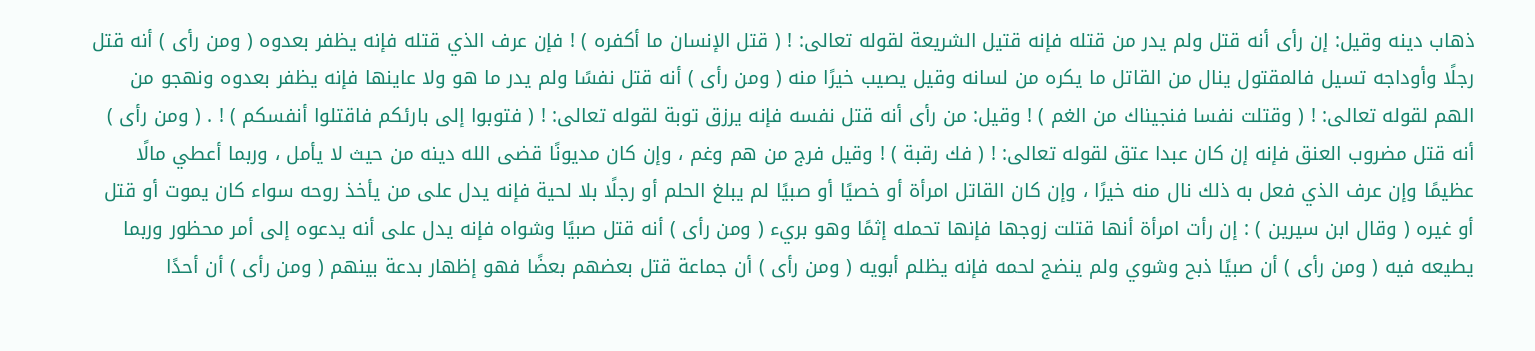ذهاب دينه وقيل: إن رأى أنه قتل ولم يدر من قتله فإنه قتيل الشريعة لقوله تعالى: ! ( قتل الإنسان ما أكفره ) ! فإن عرف الذي قتله فإنه يظفر بعدوه ( ومن رأى ) أنه قتل رجلًا وأوداجه تسيل فالمقتول ينال من القاتل ما يكره من لسانه وقيل يصيب خيرًا منه ( ومن رأى ) أنه قتل نفسًا ولم يدر ما هو ولا عاينها فإنه يظفر بعدوه ونهجو من الهم لقوله تعالى: ! ( وقتلت نفسا فنجيناك من الغم ) ! وقيل: من رأى أنه قتل نفسه فإنه يرزق توبة لقوله تعالى: ! ( فتوبوا إلى بارئكم فاقتلوا أنفسكم ) ! . ( ومن رأى ) أنه قتل مضروب العنق فإنه إن كان عبدا عتق لقوله تعالى: ! ( فك رقبة ) ! وقيل فرج من هم وغم ، وإن كان مديونًا قضى الله دينه من حيث لا يأمل ، وربما أعطي مالًا عظيمًا وإن عرف الذي فعل به ذلك نال منه خيرًا ، وإن كان القاتل امرأة أو خصيًا أو صبيًا لم يبلغ الحلم أو رجلًا بلا لحية فإنه يدل على من يأخذ روحه سواء كان يموت أو قتل أو غيره ( وقال ابن سيرين ) : إن رأت امرأة أنها قتلت زوجها فإنها تحمله إثمًا وهو بريء ( ومن رأى ) أنه قتل صبيًا وشواه فإنه يدل على أنه يدعوه إلى أمر محظور وربما يطيعه فيه ( ومن رأى ) أن صبيًا ذبح وشوي ولم ينضج لحمه فإنه يظلم أبويه ( ومن رأى ) أن جماعة قتل بعضهم بعضًا فهو إظهار بدعة بينهم ( ومن رأى ) أن أحدًا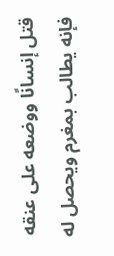قتل إنسانًا ووضعه على عنقه فإنه يطالب بمغرم ويحصل له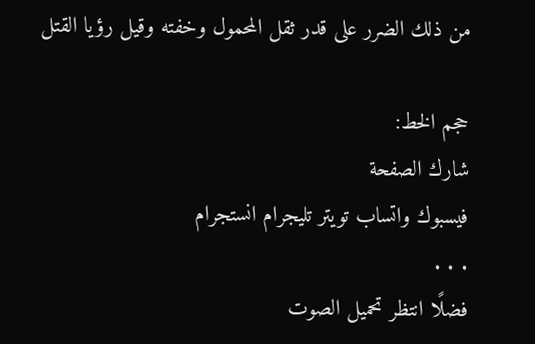من ذلك الضرر على قدر ثقل المحمول وخفته وقيل رؤيا القتل

حجم الخط:
شارك الصفحة
فيسبوك واتساب تويتر تليجرام انستجرام
. . .
فضلًا انتظر تحميل الصوت